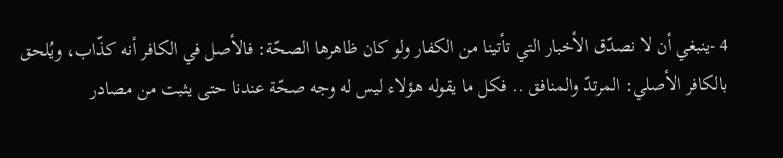4 -ينبغي أن لا نصدّق الأخبار التي تأتينا من الكفار ولو كان ظاهرها الصحّة: فالأصل في الكافر أنه كذّاب، ويُلحق بالكافر الأصلي: المرتدّ والمنافق .. فكل ما يقوله هؤلاء ليس له وجه صحّة عندنا حتى يثبت من مصادر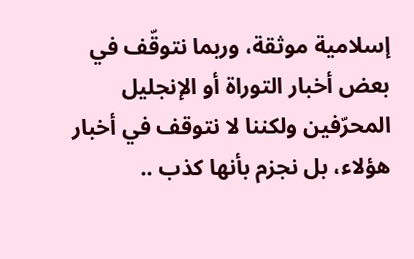إسلامية موثقة، وربما نتوقّف في بعض أخبار التوراة أو الإنجليل المحرّفين ولكننا لا نتوقف في أخبار هؤلاء، بل نجزم بأنها كذب ..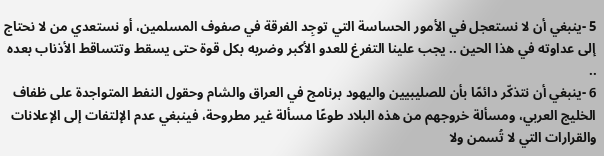5 -ينبغي أن لا نستعجل في الأمور الحساسة التي توجِد الفرقة في صفوف المسلمين، أو نستعدي من لا نحتاج إلى عداوته في هذا الحين .. يجب علينا التفرغ للعدو الأكبر وضربه بكل قوة حتى يسقط وتتساقط الأذناب بعده ..
6 -ينبغي أن نتذكّر دائمًا بأن للصليبيين واليهود برنامج في العراق والشام وحقول النفط المتواجدة على ظفاف الخليج العربي، ومسألة خروجهم من هذه البلاد طوعًا مسألة غير مطروحة، فينبغي عدم الإلتفات إلى الإعلانات والقرارات التي لا تُسمن ولا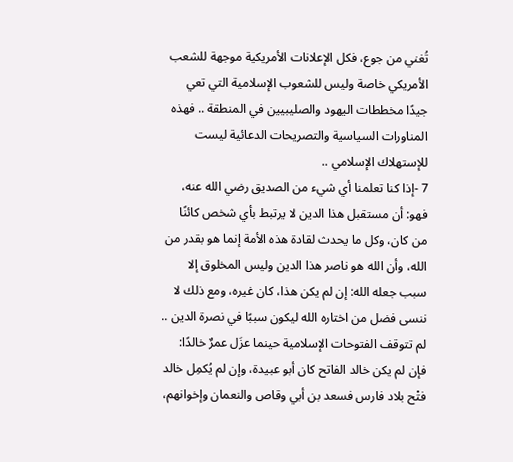تُغني من جوع، فكل الإعلانات الأمريكية موجهة للشعب الأمريكي خاصة وليس للشعوب الإسلامية التي تعي جيدًا مخططات اليهود والصليبيين في المنطقة .. فهذه المناورات السياسية والتصريحات الدعائية ليست للإستهلاك الإسلامي ..
7 -إذا كنا تعلمنا أي شيء من الصديق رضي الله عنه، فهو: أن مستقبل هذا الدين لا يرتبط بأي شخص كائنًا من كان، وكل ما يحدث لقادة هذه الأمة إنما هو بقدر من الله، وأن الله هو ناصر هذا الدين وليس المخلوق إلا سبب جعله الله: إن لم يكن هذا، كان غيره، ومع ذلك لا ننسى فضل من اختاره الله ليكون سببًا في نصرة الدين .. لم تتوقف الفتوحات الإسلامية حينما عزَل عمرٌ خالدًا: فإن لم يكن خالد الفاتح كان أبو عبيدة، وإن لم يُكمِل خالد فتْح بلاد فارس فسعد بن أبي وقاص والنعمان وإخوانهم،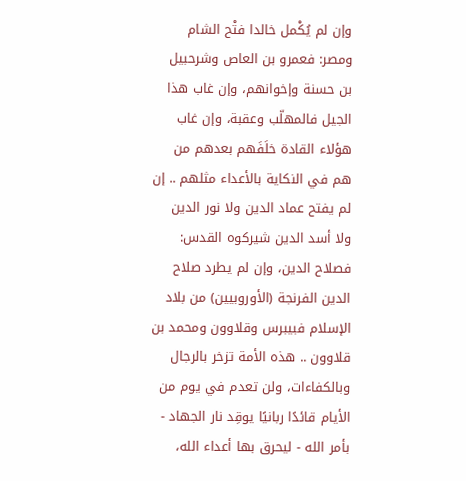وإن لم يُكْمل خالدا فتْح الشام ومصر: فعمرو بن العاص وشرحبيل بن حسنة وإخوانهم، وإن غاب هذا الجيل فالمهلّب وعقبة، وإن غاب هؤلاء القادة خلَفَهم بعدهم من هم في النكاية بالأعداء مثلهم .. إن لم يفتح عماد الدين ولا نور الدين ولا أسد الدين شيركوه القدس: فصلاح الدين، وإن لم يطرد صلاح الدين الفرنجة (الأوروبيين) من بلاد الإسلام فبيبرس وقلاوون ومحمد بن قلاوون .. هذه الأمة تزخر بالرجال وبالكفاءات، ولن تعدم في يوم من الأيام قائدًا ربانيًا يوقِد نار الجهاد - بأمر الله - ليحرق بها أعداء الله،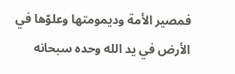فمصير الأمة وديمومتها وعلوّها في الأرض في يد الله وحده سبحانه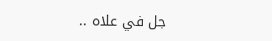جل في علاه ..